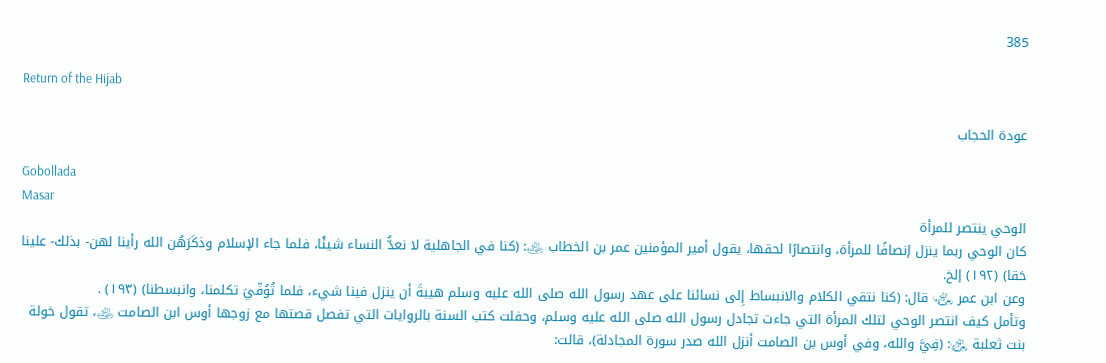385

Return of the Hijab

عودة الحجاب

Gobollada
Masar
الوحي ينتصر للمرأة
كان الوحي ربما ينزل إنصافًا للمرأة، وانتصارًا لحقها، يقول أمير المؤمنين عمر بن الخطاب ﵁: (كنا في الجاهلية لا نعدُّ النساء شيئًا، فلما جاء الإسلام وذكَرَهُن الله رأينا لهن- بذلك- علينا حَقا) (١٩٢) إلخ.
وعن ابن عمر ﵄ قال: (كنا نتقي الكلام والانبساط إِلى نسائنا على عهد رسول الله صلى الله عليه وسلم هيبةَ أن ينزل فينا شيء، فلما تُوُفّيَ تكلمنا، وانبسطنا) (١٩٣) .
وتأمل كيف انتصر الوحي لتلك المرأة التي جاءت تجادل رسول الله صلى الله عليه وسلم، وحفلت كتب السنة بالروايات التي تفصل قصتها مع زوجها أوس ابن الصامت ﵁، تقول خولة بنت ثعلبة ﵂: (فِيَّ والله، وفي أوس بن الصامت أنزل الله صدر سورة المجادلة)، قالت: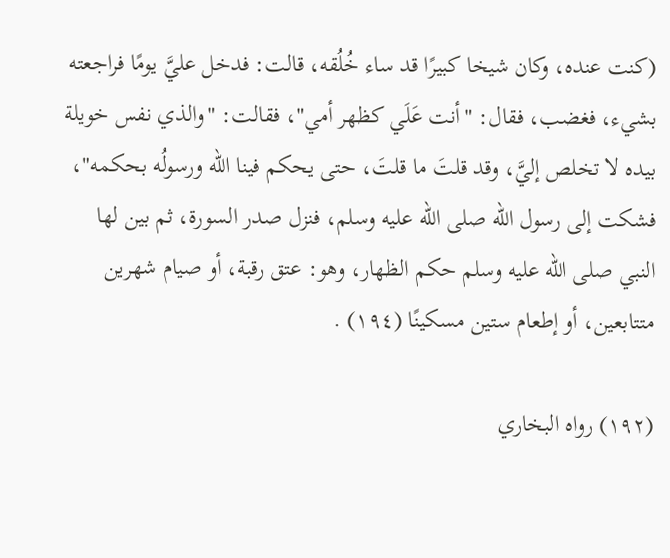(كنت عنده، وكان شيخا كبيرًا قد ساء خُلُقه، قالت: فدخل عليَّ يومًا فراجعته بشيء، فغضب، فقال: "أنت عَلَي كظهر أمي"، فقالت: "والذي نفس خويلة بيده لا تخلص إليَّ، وقد قلتَ ما قلتَ، حتى يحكم فينا الله ورسولُه بحكمه"، فشكت إلى رسول الله صلى الله عليه وسلم، فنزل صدر السورة، ثم بين لها النبي صلى الله عليه وسلم حكم الظهار، وهو: عتق رقبة، أو صيام شهرين متتابعين، أو إطعام ستين مسكينًا (١٩٤) .

(١٩٢) رواه البخاري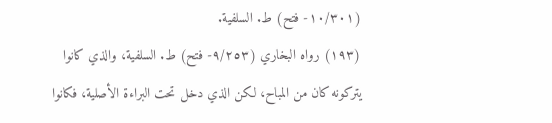(١٠/٣٠١- فتح) ط. السلفية.
(١٩٣) رواه البخاري (٩/٢٥٣- فتح) ط. السلفية، والذي كانوا يتركونه كان من المباح، لكن الذي دخل تحت البراءة الأصلية، فكانوا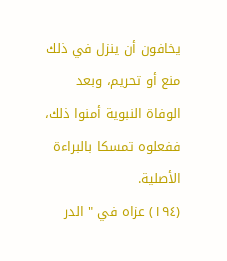يخافون أن ينزل في ذلك منع أو تحريم، وبعد الوفاة النبوية أمنوا ذلك، ففعلوه تمسكا بالبراءة الأصلية.
(١٩٤) عزاه في " الدر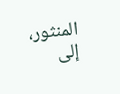المنثور، إلى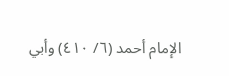الإمام أحمد (٦/ ٤١٠) وأبي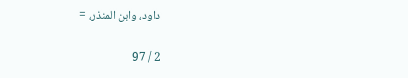داود، وابن المنذر، =

2 / 97